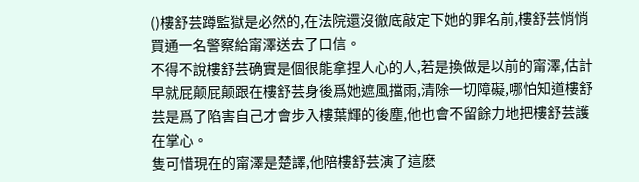()樓舒芸蹲監獄是必然的,在法院還沒徹底敲定下她的罪名前,樓舒芸悄悄買通一名警察給甯澤送去了口信。
不得不說樓舒芸确實是個很能拿捏人心的人,若是換做是以前的甯澤,估計早就屁颠屁颠跟在樓舒芸身後爲她遮風擋雨,清除一切障礙,哪怕知道樓舒芸是爲了陷害自己才會步入樓葉輝的後塵,他也會不留餘力地把樓舒芸護在掌心。
隻可惜現在的甯澤是楚譯,他陪樓舒芸演了這麽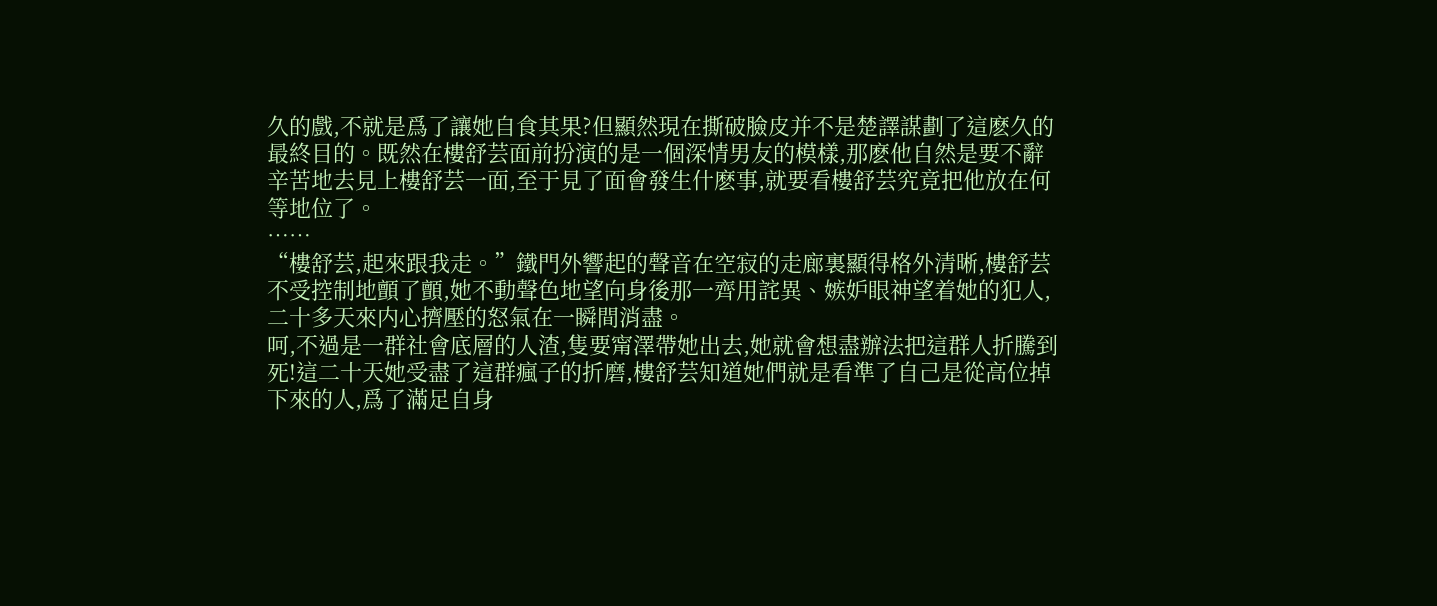久的戲,不就是爲了讓她自食其果?但顯然現在撕破臉皮并不是楚譯謀劃了這麽久的最終目的。既然在樓舒芸面前扮演的是一個深情男友的模樣,那麽他自然是要不辭辛苦地去見上樓舒芸一面,至于見了面會發生什麽事,就要看樓舒芸究竟把他放在何等地位了。
……
“樓舒芸,起來跟我走。”鐵門外響起的聲音在空寂的走廊裏顯得格外清晰,樓舒芸不受控制地顫了顫,她不動聲色地望向身後那一齊用詫異、嫉妒眼神望着她的犯人,二十多天來内心擠壓的怒氣在一瞬間消盡。
呵,不過是一群社會底層的人渣,隻要甯澤帶她出去,她就會想盡辦法把這群人折騰到死!這二十天她受盡了這群瘋子的折磨,樓舒芸知道她們就是看準了自己是從高位掉下來的人,爲了滿足自身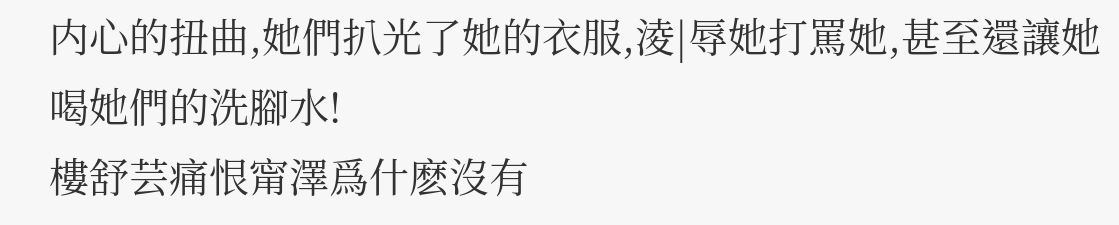内心的扭曲,她們扒光了她的衣服,淩|辱她打罵她,甚至還讓她喝她們的洗腳水!
樓舒芸痛恨甯澤爲什麽沒有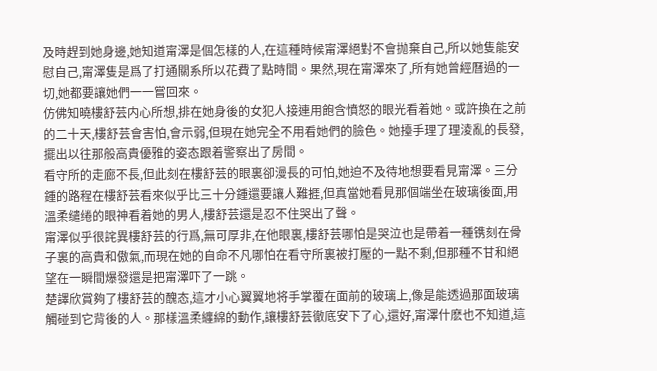及時趕到她身邊,她知道甯澤是個怎樣的人,在這種時候甯澤絕對不會抛棄自己,所以她隻能安慰自己,甯澤隻是爲了打通關系所以花費了點時間。果然,現在甯澤來了,所有她曾經曆過的一切,她都要讓她們一一嘗回來。
仿佛知曉樓舒芸内心所想,排在她身後的女犯人接連用飽含憤怒的眼光看着她。或許換在之前的二十天,樓舒芸會害怕,會示弱,但現在她完全不用看她們的臉色。她擡手理了理淩亂的長發,擺出以往那般高貴優雅的姿态跟着警察出了房間。
看守所的走廊不長,但此刻在樓舒芸的眼裏卻漫長的可怕,她迫不及待地想要看見甯澤。三分鍾的路程在樓舒芸看來似乎比三十分鍾還要讓人難捱,但真當她看見那個端坐在玻璃後面,用溫柔缱绻的眼神看着她的男人,樓舒芸還是忍不住哭出了聲。
甯澤似乎很詫異樓舒芸的行爲,無可厚非,在他眼裏,樓舒芸哪怕是哭泣也是帶着一種镌刻在骨子裏的高貴和傲氣,而現在她的自命不凡哪怕在看守所裏被打壓的一點不剩,但那種不甘和絕望在一瞬間爆發還是把甯澤吓了一跳。
楚譯欣賞夠了樓舒芸的醜态,這才小心翼翼地将手掌覆在面前的玻璃上,像是能透過那面玻璃觸碰到它背後的人。那樣溫柔纏綿的動作,讓樓舒芸徹底安下了心,還好,甯澤什麽也不知道,這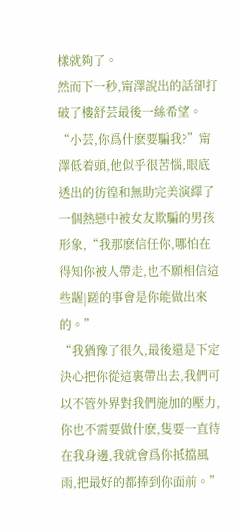樣就夠了。
然而下一秒,甯澤說出的話卻打破了樓舒芸最後一絲希望。
“小芸,你爲什麽要騙我?”甯澤低着頭,他似乎很苦惱,眼底透出的彷徨和無助完美演繹了一個熱戀中被女友欺騙的男孩形象,“我那麽信任你,哪怕在得知你被人帶走,也不願相信這些龌|蹉的事會是你能做出來的。”
“我猶豫了很久,最後還是下定決心把你從這裏帶出去,我們可以不管外界對我們施加的壓力,你也不需要做什麽,隻要一直待在我身邊,我就會爲你抵擋風雨,把最好的都捧到你面前。”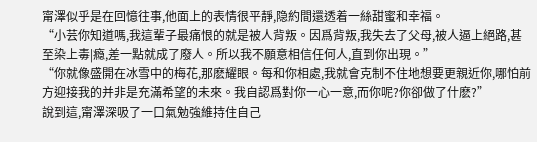甯澤似乎是在回憶往事,他面上的表情很平靜,隐約間還透着一絲甜蜜和幸福。
“小芸你知道嗎,我這輩子最痛恨的就是被人背叛。因爲背叛,我失去了父母,被人逼上絕路,甚至染上毒|瘾,差一點就成了廢人。所以我不願意相信任何人,直到你出現。”
“你就像盛開在冰雪中的梅花,那麽耀眼。每和你相處,我就會克制不住地想要更親近你,哪怕前方迎接我的并非是充滿希望的未來。我自認爲對你一心一意,而你呢?你卻做了什麽?”
說到這,甯澤深吸了一口氣勉強維持住自己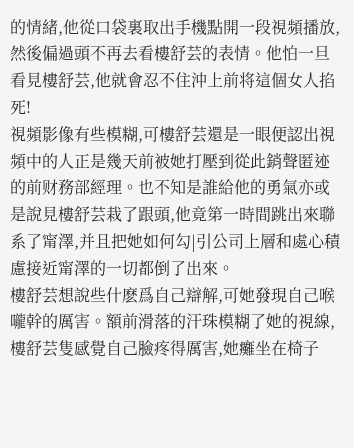的情緒,他從口袋裏取出手機點開一段視頻播放,然後偏過頭不再去看樓舒芸的表情。他怕一旦看見樓舒芸,他就會忍不住沖上前将這個女人掐死!
視頻影像有些模糊,可樓舒芸還是一眼便認出視頻中的人正是幾天前被她打壓到從此銷聲匿迹的前财務部經理。也不知是誰給他的勇氣亦或是說見樓舒芸栽了跟頭,他竟第一時間跳出來聯系了甯澤,并且把她如何勾|引公司上層和處心積慮接近甯澤的一切都倒了出來。
樓舒芸想說些什麽爲自己辯解,可她發現自己喉嚨幹的厲害。額前滑落的汗珠模糊了她的視線,樓舒芸隻感覺自己臉疼得厲害,她癱坐在椅子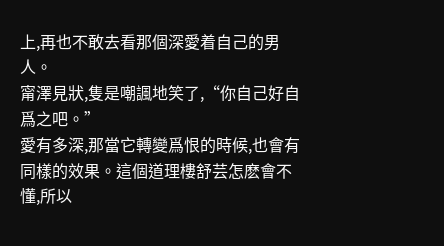上,再也不敢去看那個深愛着自己的男人。
甯澤見狀,隻是嘲諷地笑了,“你自己好自爲之吧。”
愛有多深,那當它轉變爲恨的時候,也會有同樣的效果。這個道理樓舒芸怎麽會不懂,所以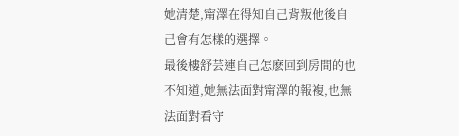她清楚,甯澤在得知自己背叛他後自己會有怎樣的選擇。
最後樓舒芸連自己怎麽回到房間的也不知道,她無法面對甯澤的報複,也無法面對看守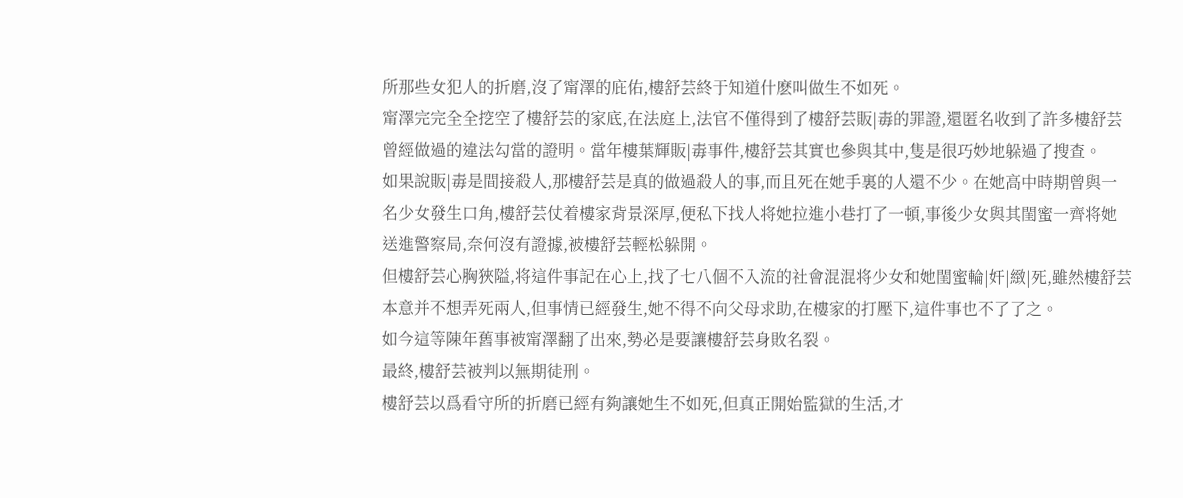所那些女犯人的折磨,沒了甯澤的庇佑,樓舒芸終于知道什麽叫做生不如死。
甯澤完完全全挖空了樓舒芸的家底,在法庭上,法官不僅得到了樓舒芸販|毒的罪證,還匿名收到了許多樓舒芸曾經做過的違法勾當的證明。當年樓葉輝販|毒事件,樓舒芸其實也參與其中,隻是很巧妙地躲過了搜查。
如果說販|毒是間接殺人,那樓舒芸是真的做過殺人的事,而且死在她手裏的人還不少。在她高中時期曾與一名少女發生口角,樓舒芸仗着樓家背景深厚,便私下找人将她拉進小巷打了一頓,事後少女與其閨蜜一齊将她送進警察局,奈何沒有證據,被樓舒芸輕松躲開。
但樓舒芸心胸狹隘,将這件事記在心上,找了七八個不入流的社會混混将少女和她閨蜜輪|奸|緻|死,雖然樓舒芸本意并不想弄死兩人,但事情已經發生,她不得不向父母求助,在樓家的打壓下,這件事也不了了之。
如今這等陳年舊事被甯澤翻了出來,勢必是要讓樓舒芸身敗名裂。
最終,樓舒芸被判以無期徒刑。
樓舒芸以爲看守所的折磨已經有夠讓她生不如死,但真正開始監獄的生活,才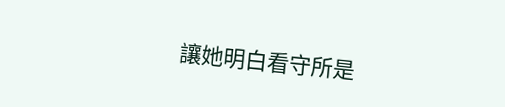讓她明白看守所是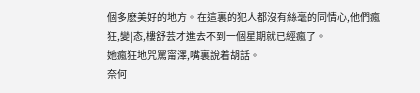個多麽美好的地方。在這裏的犯人都沒有絲毫的同情心,他們瘋狂,變|态,樓舒芸才進去不到一個星期就已經瘋了。
她瘋狂地咒罵甯澤,嘴裏說着胡話。
奈何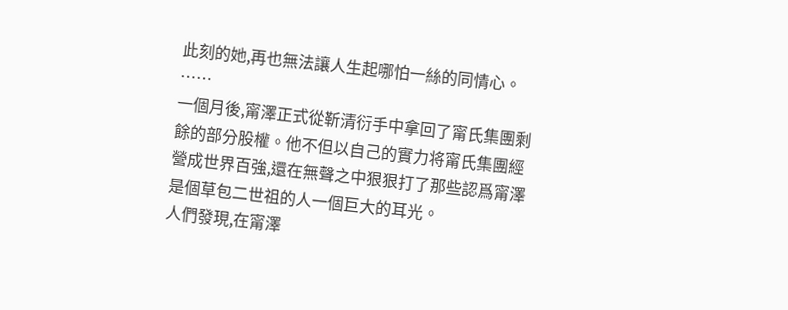此刻的她,再也無法讓人生起哪怕一絲的同情心。
……
一個月後,甯澤正式從靳清衍手中拿回了甯氏集團剩餘的部分股權。他不但以自己的實力将甯氏集團經營成世界百強,還在無聲之中狠狠打了那些認爲甯澤是個草包二世祖的人一個巨大的耳光。
人們發現,在甯澤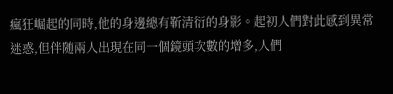瘋狂崛起的同時,他的身邊總有靳清衍的身影。起初人們對此感到異常迷惑,但伴随兩人出現在同一個鏡頭次數的增多,人們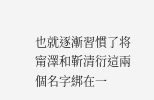也就逐漸習慣了将甯澤和靳清衍這兩個名字綁在一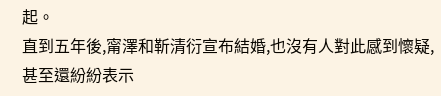起。
直到五年後,甯澤和靳清衍宣布結婚,也沒有人對此感到懷疑,甚至還紛紛表示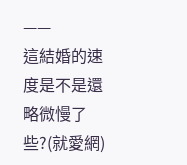——
這結婚的速度是不是還略微慢了些?(就愛網)